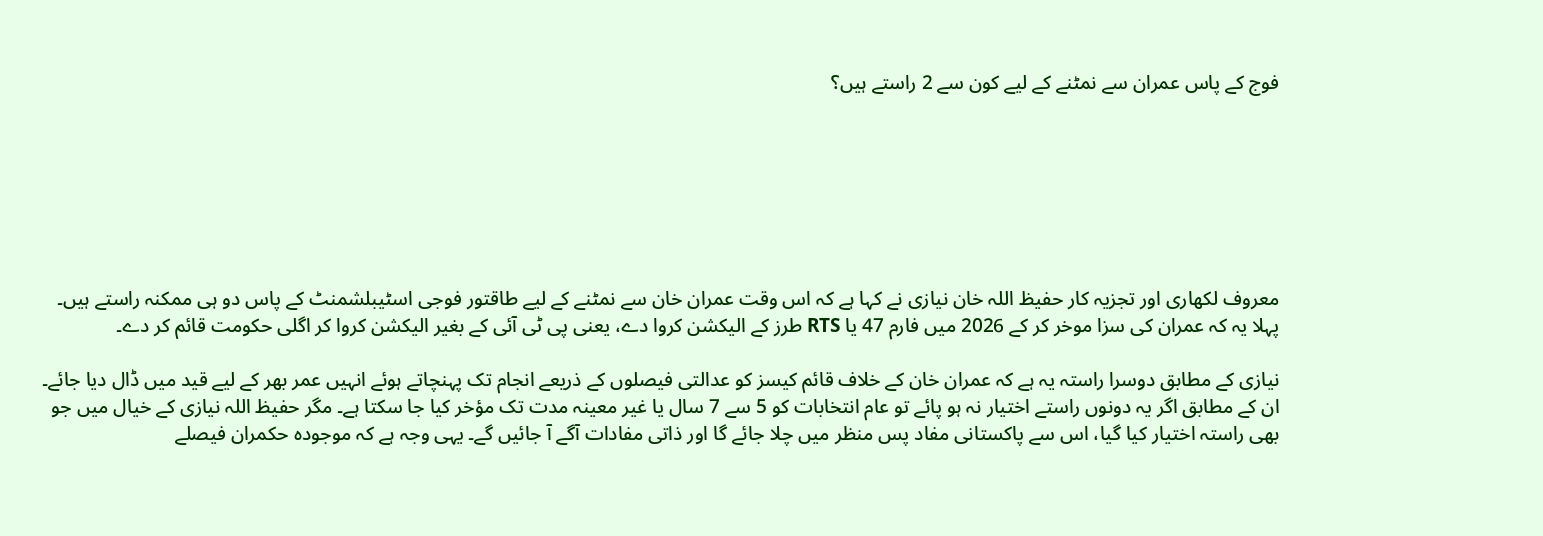فوج کے پاس عمران سے نمٹنے کے لیے کون سے 2 راستے ہیں؟







معروف لکھاری اور تجزیہ کار حفیظ اللہ خان نیازی نے کہا ہے کہ اس وقت عمران خان سے نمٹنے کے لیے طاقتور فوجی اسٹیبلشمنٹ کے پاس دو ہی ممکنہ راستے ہیں۔ پہلا یہ کہ عمران کی سزا موخر کر کے 2026 میں فارم 47 یا RTS طرز کے الیکشن کروا دے، یعنی پی ٹی آئی کے بغیر الیکشن کروا کر اگلی حکومت قائم کر دے۔

نیازی کے مطابق دوسرا راستہ یہ ہے کہ عمران خان کے خلاف قائم کیسز کو عدالتی فیصلوں کے ذریعے انجام تک پہنچاتے ہوئے انہیں عمر بھر کے لیے قید میں ڈال دیا جائے۔ ان کے مطابق اگر یہ دونوں راستے اختیار نہ ہو پائے تو عام انتخابات کو 5 سے 7 سال یا غیر معینہ مدت تک مؤخر کیا جا سکتا ہے۔ مگر حفیظ اللہ نیازی کے خیال میں جو بھی راستہ اختیار کیا گیا، اس سے پاکستانی مفاد پس منظر میں چلا جائے گا اور ذاتی مفادات آگے آ جائیں گے۔ یہی وجہ ہے کہ موجودہ حکمران فیصلے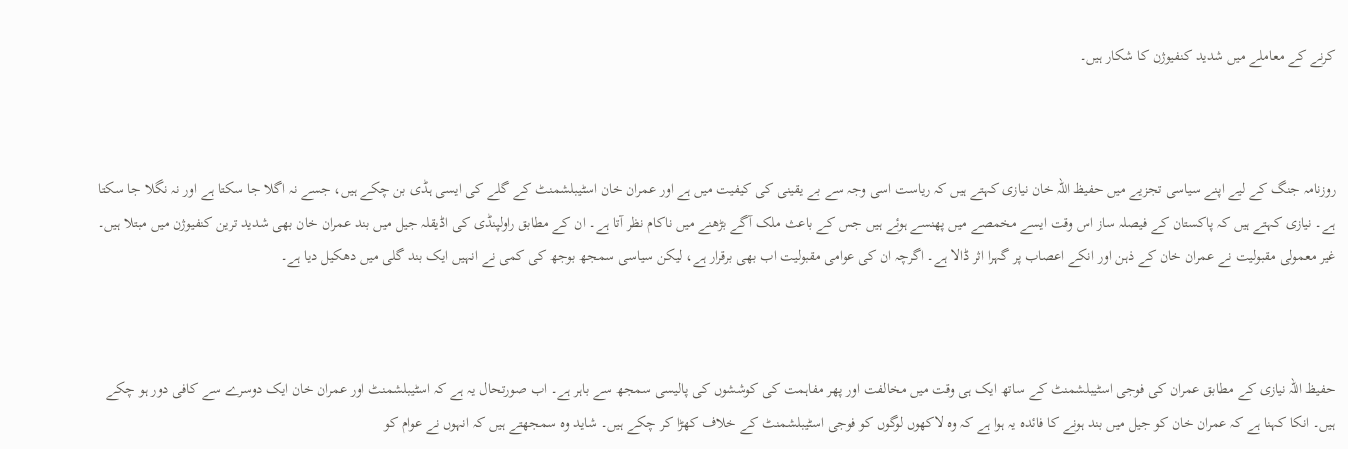کرنے کے معاملے میں شدید کنفیوژن کا شکار ہیں۔



روزنامہ جنگ کے لیے اپنے سیاسی تجزیے میں حفیظ اللہ خان نیازی کہتے ہیں کہ ریاست اسی وجہ سے بے یقینی کی کیفیت میں ہے اور عمران خان اسٹیبلشمنٹ کے گلے کی ایسی ہڈی بن چکے ہیں، جسے نہ اگلا جا سکتا ہے اور نہ نگلا جا سکتا ہے۔ نیازی کہتے ہیں کہ پاکستان کے فیصلہ ساز اس وقت ایسے مخمصے میں پھنسے ہوئے ہیں جس کے باعث ملک آگے بڑھنے میں ناکام نظر آتا ہے۔ ان کے مطابق راولپنڈی کی اڈیقلہ جیل میں بند عمران خان بھی شدید ترین کنفیوژن میں مبتلا ہیں۔ غیر معمولی مقبولیت نے عمران خان کے ذہن اور انکے اعصاب پر گہرا اثر ڈالا ہے۔ اگرچہ ان کی عوامی مقبولیت اب بھی برقرار ہے، لیکن سیاسی سمجھ بوجھ کی کمی نے انہیں ایک بند گلی میں دھکیل دیا ہے۔



حفیظ اللہ نیازی کے مطابق عمران کی فوجی اسٹیبلشمنٹ کے ساتھ ایک ہی وقت میں مخالفت اور پھر مفاہمت کی کوششوں کی پالیسی سمجھ سے باہر ہے۔ اب صورتحال یہ ہے کہ اسٹیبلشمنٹ اور عمران خان ایک دوسرے سے کافی دور ہو چکے ہیں۔ انکا کہنا ہے کہ عمران خان کو جیل میں بند ہونے کا فائدہ یہ ہوا ہے کہ وہ لاکھوں لوگوں کو فوجی اسٹیبلشمنٹ کے خلاف کھڑا کر چکے ہیں۔ شاید وہ سمجھتے ہیں کہ انہوں نے عوام کو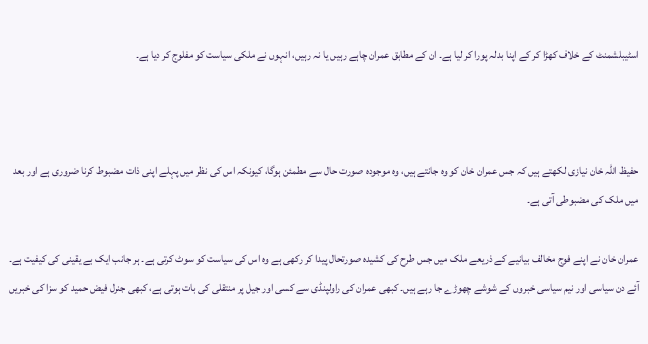اسٹیبلشمنٹ کے خلاف کھڑا کر کے اپنا بدلہ پورا کر لیا ہے۔ ان کے مطابق عمران چاہے رہیں یا نہ رہیں، انہوں نے ملکی سیاست کو مفلوج کر دیا ہے۔



حفیظ اللہ خان نیازی لکھتے ہیں کہ جس عمران خان کو وہ جانتے ہیں، وہ موجودہ صورت حال سے مطمئن ہوگا، کیونکہ اس کی نظر میں پہلے اپنی ذات مضبوط کرنا ضروری ہے اور بعد میں ملک کی مضبوطی آتی ہے۔

عمران خان نے اپنے فوج مخالف بیانیے کے ذریعے ملک میں جس طرح کی کشیدہ صورتحال پیدا کر رکھی ہے وہ اس کی سیاست کو سوٹ کرتی ہے۔ ہر جانب ایک بے یقینی کی کیفیت ہے۔ آئے دن سیاسی اور نیم سیاسی خبروں کے شوشے چھوڑے جا رہے ہیں۔ کبھی عمران کی راولپنڈی سے کسی اور جیل پر منتقلی کی بات ہوتی ہے، کبھی جنرل فیض حمید کو سزا کی خبریں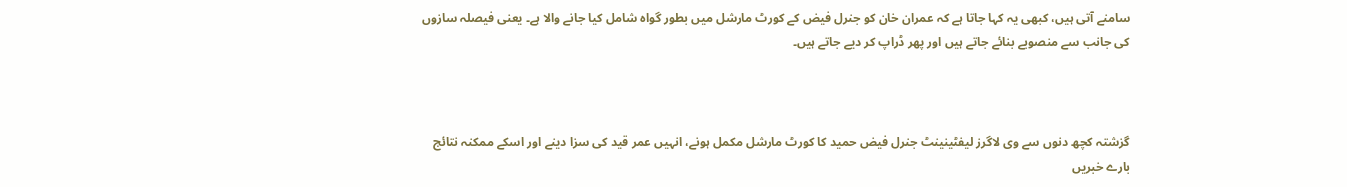سامنے آتی ہیں، کبھی یہ کہا جاتا ہے کہ عمران خان کو جنرل فیض کے کورٹ مارشل میں بطور گواہ شامل کیا جانے والا ہے۔ یعنی فیصلہ سازوں کی جانب سے منصوبے بنائے جاتے ہیں اور پھر ڈراپ کر دیے جاتے ہیں۔



گزشتہ کچھ دنوں سے وی لاگرز لیفٹینینٹ جنرل فیض حمید کا کورٹ مارشل مکمل ہونے، انہیں عمر قید کی سزا دینے اور اسکے ممکنہ نتائج بارے خبریں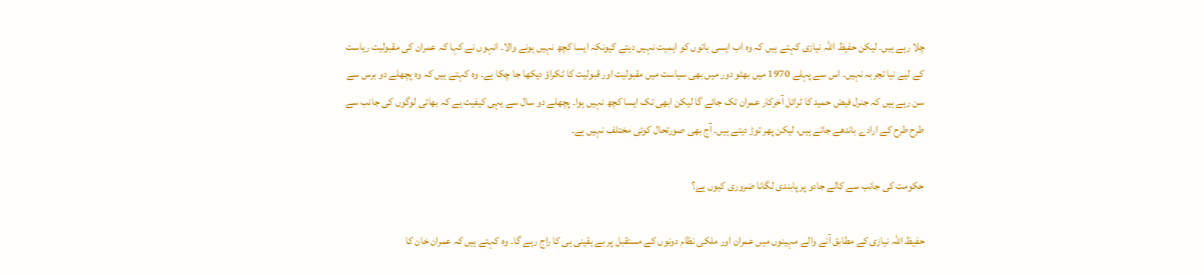چلا رہے ہیں۔ لیکن حفیظ اللہ نیازی کہتے ہیں کہ وہ اب ایسی باتوں کو اہمیت نہیں دیتے کیونکہ ایسا کچھ نہیں ہونے والا۔ انہوں نے کہا کہ عمران کی مقبولیت ریاست کے لیے نیا تجربہ نہیں۔ اس سے پہلے 1970 میں بھٹو دور میں بھی سیاست میں مقبولیت اور قبولیت کا ٹکراؤ دیکھا جا چکا ہے۔ وہ کہتے ہیں کہ وہ پچھلے دو برس سے سن رہے ہیں کہ جنرل فیض حمید کا ٹرائل آخرکار عمران تک جائے گا لیکن ابھی تک ایسا کچھ نہیں ہوا۔ پچھلے دو سال سے یہی کیفیت ہے کہ بھائی لوگوں کی جانب سے طرح طرح کے ارادے باندھے جاتے ہیں، لیکن پھر توڑ دیتے ہیں۔ آج بھی صورتحال کوئی مختلف نہیں ہے۔

حکومت کی جانب سے کالے جادو پر پابندی لگانا ضروری کیوں ہے؟

حفیظ اللہ نیازی کے مطابق آنے والے مہینوں میں عمران اور ملکی نظام دونوں کے مستقبل پر بے یقینی ہی کا راج رہے گا۔ وہ کہتے ہیں کہ عمران خان کا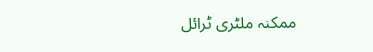ممکنہ ملٹری ٹرائل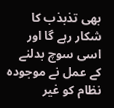بھی تذبذب کا شکار رہے گا اور اسی سوچ بدلنے کے عمل نے موجودہ نظام کو غیر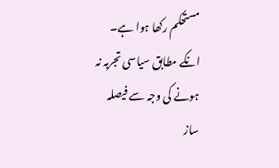مستحکم رکھا ہوا ہے۔ انکے مطابق سیاسی تجربہ نہ ہونے کی وجہ سے فیصلہ ساز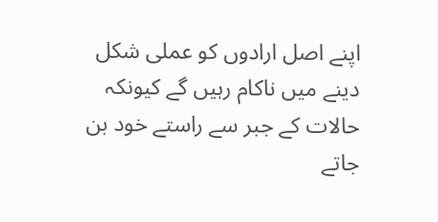اپنے اصل ارادوں کو عملی شکل دینے میں ناکام رہیں گے کیونکہ حالات کے جبر سے راستے خود بن جاتے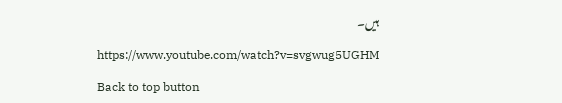ہیں۔

https://www.youtube.com/watch?v=svgwug5UGHM

Back to top button